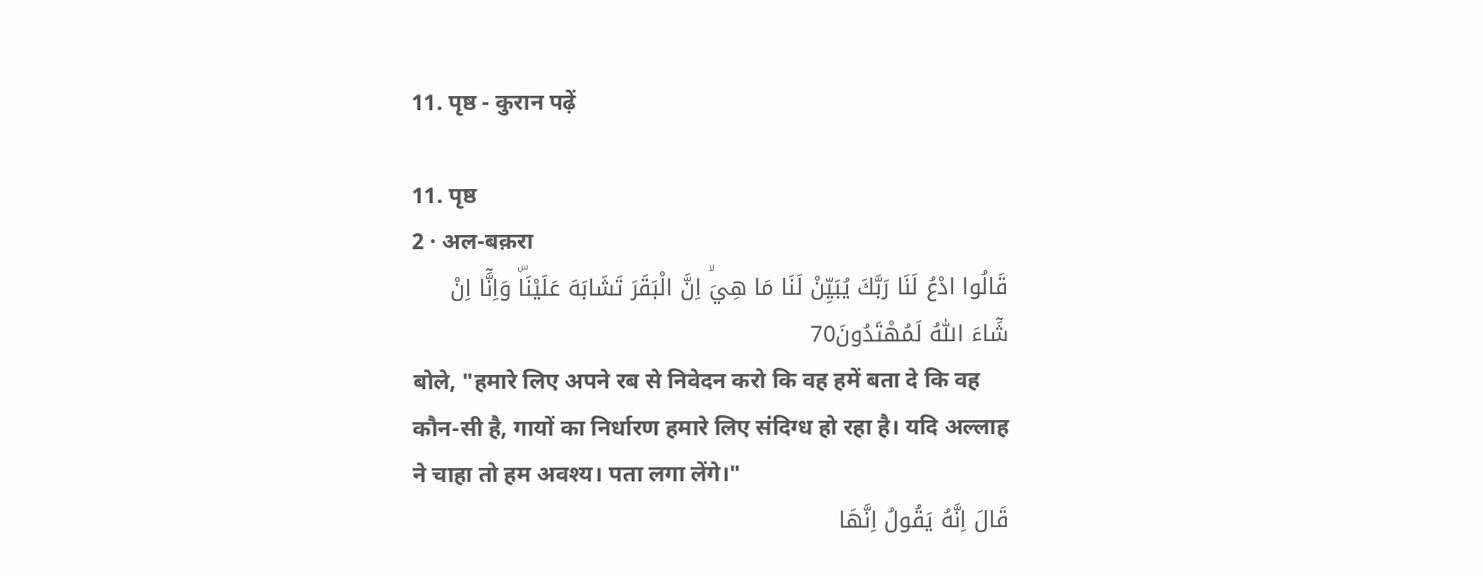11. पृष्ठ - कुरान पढ़ें

11. पृष्ठ
2 · अल-बक़रा
قَالُوا ادْعُ لَنَا رَبَّكَ يُبَيِّنْ لَنَا مَا هِيَۙ اِنَّ الْبَقَرَ تَشَابَهَ عَلَيْنَاۜ وَاِنَّٓا اِنْ شَٓاءَ اللّٰهُ لَمُهْتَدُونَ70
बोले, "हमारे लिए अपने रब से निवेदन करो कि वह हमें बता दे कि वह कौन-सी है, गायों का निर्धारण हमारे लिए संदिग्ध हो रहा है। यदि अल्लाह ने चाहा तो हम अवश्य। पता लगा लेंगे।"
قَالَ اِنَّهُ يَقُولُ اِنَّهَا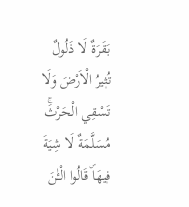بَقَرَةٌ لَا ذَلُولٌ تُث۪يرُ الْاَرْضَ وَلَا تَسْقِي الْحَرْثَۚ مُسَلَّمَةٌ لَا شِيَةَ ف۪يهَاۜ قَالُوا الْـٰٔنَ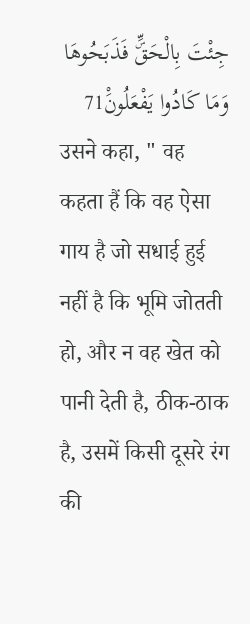جِئْتَ بِالْحَقِّۜ فَذَبَحُوهَا وَمَا كَادُوا يَفْعَلُونَ۟71
उसने कहा, " वह कहता हैं कि वह ऐसा गाय है जो सधाई हुई नहीं है कि भूमि जोतती हो, और न वह खेत को पानी देती है, ठीक-ठाक है, उसमें किसी दूसरे रंग की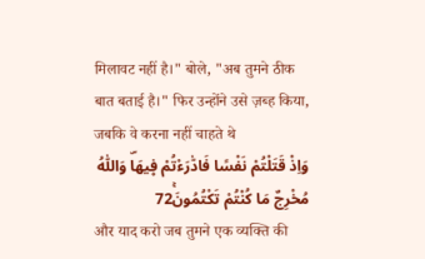मिलावट नहीं है।" बोले, "अब तुमने ठीक बात बताई है।" फिर उन्होंने उसे ज़ब्ह किया, जबकि वे करना नहीं चाहते थे
وَاِذْ قَتَلْتُمْ نَفْسًا فَادّٰرَءْتُمْ ف۪يهَاۜ وَاللّٰهُ مُخْرِجٌ مَا كُنْتُمْ تَكْتُمُونَۚ72
और याद करो जब तुमने एक व्यक्ति की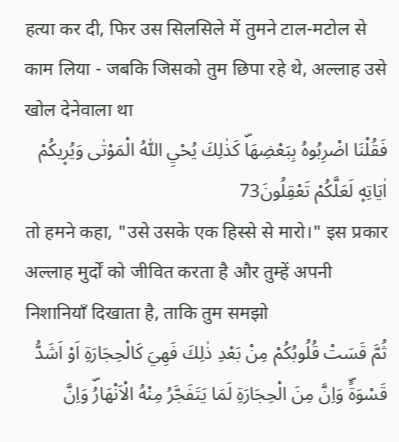हत्या कर दी, फिर उस सिलसिले में तुमने टाल-मटोल से काम लिया - जबकि जिसको तुम छिपा रहे थे, अल्लाह उसे खोल देनेवाला था
فَقُلْنَا اضْرِبُوهُ بِبَعْضِهَاۜ كَذٰلِكَ يُحْيِ اللّٰهُ الْمَوْتٰى وَيُر۪يكُمْ اٰيَاتِه۪ لَعَلَّكُمْ تَعْقِلُونَ73
तो हमने कहा, "उसे उसके एक हिस्से से मारो।" इस प्रकार अल्लाह मुर्दों को जीवित करता है और तुम्हें अपनी निशानियाँ दिखाता है, ताकि तुम समझो
ثُمَّ قَسَتْ قُلُوبُكُمْ مِنْ بَعْدِ ذٰلِكَ فَهِيَ كَالْحِجَارَةِ اَوْ اَشَدُّ قَسْوَةًۜ وَاِنَّ مِنَ الْحِجَارَةِ لَمَا يَتَفَجَّرُ مِنْهُ الْاَنْهَارُۜ وَاِنَّ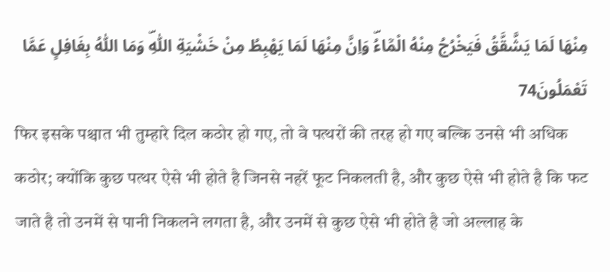مِنْهَا لَمَا يَشَّقَّقُ فَيَخْرُجُ مِنْهُ الْمَٓاءُۜ وَاِنَّ مِنْهَا لَمَا يَهْبِطُ مِنْ خَشْيَةِ اللّٰهِۜ وَمَا اللّٰهُ بِغَافِلٍ عَمَّا تَعْمَلُونَ74
फिर इसके पश्चात भी तुम्हारे दिल कठोर हो गए, तो वे पत्थरों की तरह हो गए बल्कि उनसे भी अधिक कठोर; क्योंकि कुछ पत्थर ऐसे भी होते है जिनसे नहरें फूट निकलती है, और कुछ ऐसे भी होते है कि फट जाते है तो उनमें से पानी निकलने लगता है, और उनमें से कुछ ऐसे भी होते है जो अल्लाह के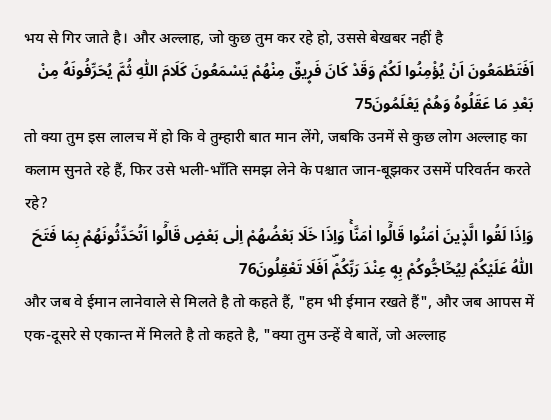भय से गिर जाते है। और अल्लाह, जो कुछ तुम कर रहे हो, उससे बेखबर नहीं है
اَفَتَطْمَعُونَ اَنْ يُؤْمِنُوا لَكُمْ وَقَدْ كَانَ فَر۪يقٌ مِنْهُمْ يَسْمَعُونَ كَلَامَ اللّٰهِ ثُمَّ يُحَرِّفُونَهُ مِنْ بَعْدِ مَا عَقَلُوهُ وَهُمْ يَعْلَمُونَ75
तो क्या तुम इस लालच में हो कि वे तुम्हारी बात मान लेंगे, जबकि उनमें से कुछ लोग अल्लाह का कलाम सुनते रहे हैं, फिर उसे भली-भाँति समझ लेने के पश्चात जान-बूझकर उसमें परिवर्तन करते रहे?
وَاِذَا لَقُوا الَّذ۪ينَ اٰمَنُوا قَالُٓوا اٰمَنَّاۚ وَاِذَا خَلَا بَعْضُهُمْ اِلٰى بَعْضٍ قَالُٓوا اَتُحَدِّثُونَهُمْ بِمَا فَتَحَ اللّٰهُ عَلَيْكُمْ لِيُحَٓاجُّوكُمْ بِه۪ عِنْدَ رَبِّكُمْۜ اَفَلَا تَعْقِلُونَ76
और जब वे ईमान लानेवाले से मिलते है तो कहते हैं, "हम भी ईमान रखते हैं", और जब आपस में एक-दूसरे से एकान्त में मिलते है तो कहते है, "क्या तुम उन्हें वे बातें, जो अल्लाह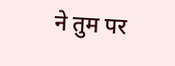ने तुम पर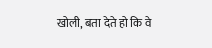खोली, बता देते हो कि वे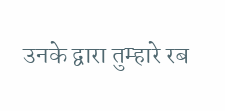उनके द्वारा तुम्हारे रब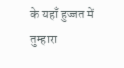के यहाँ हुज्जत में तुम्हारा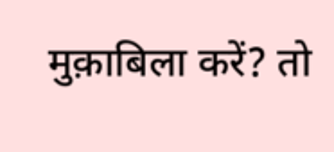मुक़ाबिला करें? तो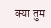क्या तुम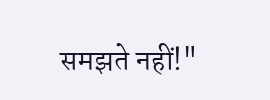समझते नहीं!"